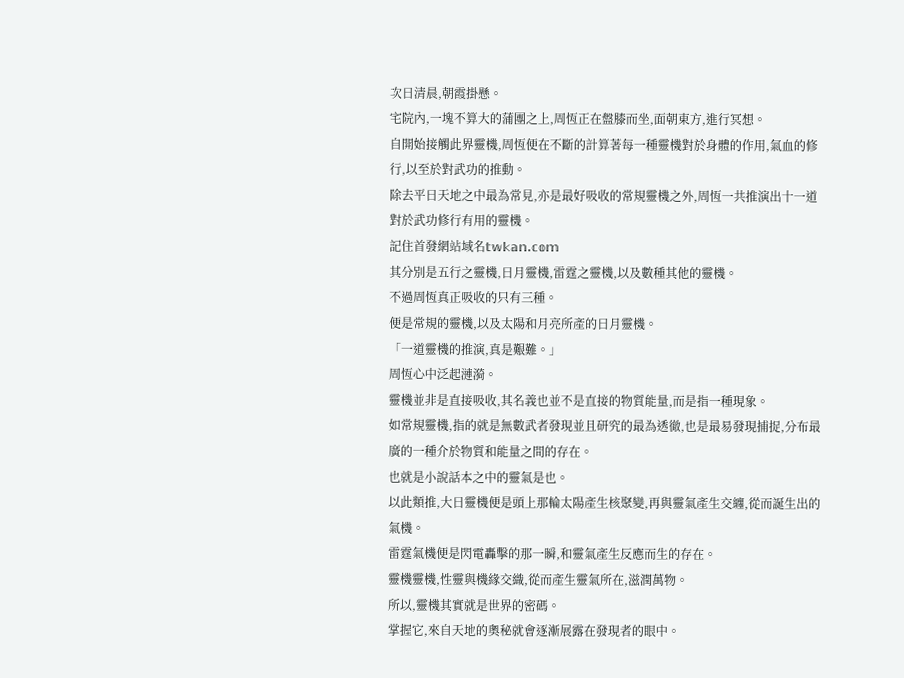次日清晨,朝霞掛懸。
宅院內,一塊不算大的蒲團之上,周恆正在盤膝而坐,面朝東方,進行冥想。
自開始接觸此界靈機,周恆便在不斷的計算著每一種靈機對於身體的作用,氣血的修行,以至於對武功的推動。
除去平日天地之中最為常見,亦是最好吸收的常規靈機之外,周恆一共推演出十一道對於武功修行有用的靈機。
記住首發網站域名𝕥𝕨𝕜𝕒𝕟.𝕔𝕠𝕞
其分別是五行之靈機,日月靈機,雷霆之靈機,以及數種其他的靈機。
不過周恆真正吸收的只有三種。
便是常規的靈機,以及太陽和月亮所產的日月靈機。
「一道靈機的推演,真是艱難。」
周恆心中泛起漣漪。
靈機並非是直接吸收,其名義也並不是直接的物質能量,而是指一種現象。
如常規靈機,指的就是無數武者發現並且研究的最為透徹,也是最易發現捕捉,分布最廣的一種介於物質和能量之間的存在。
也就是小說話本之中的靈氣是也。
以此類推,大日靈機便是頭上那輪太陽產生核聚變,再與靈氣產生交纏,從而誕生出的氣機。
雷霆氣機便是閃電轟擊的那一瞬,和靈氣產生反應而生的存在。
靈機靈機,性靈與機緣交織,從而產生靈氣所在,滋潤萬物。
所以,靈機其實就是世界的密碼。
掌握它,來自天地的奧秘就會逐漸展露在發現者的眼中。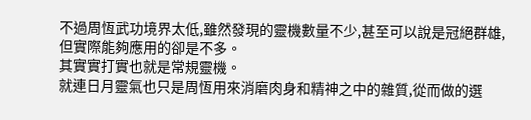不過周恆武功境界太低,雖然發現的靈機數量不少,甚至可以說是冠絕群雄,但實際能夠應用的卻是不多。
其實實打實也就是常規靈機。
就連日月靈氣也只是周恆用來消磨肉身和精神之中的雜質,從而做的選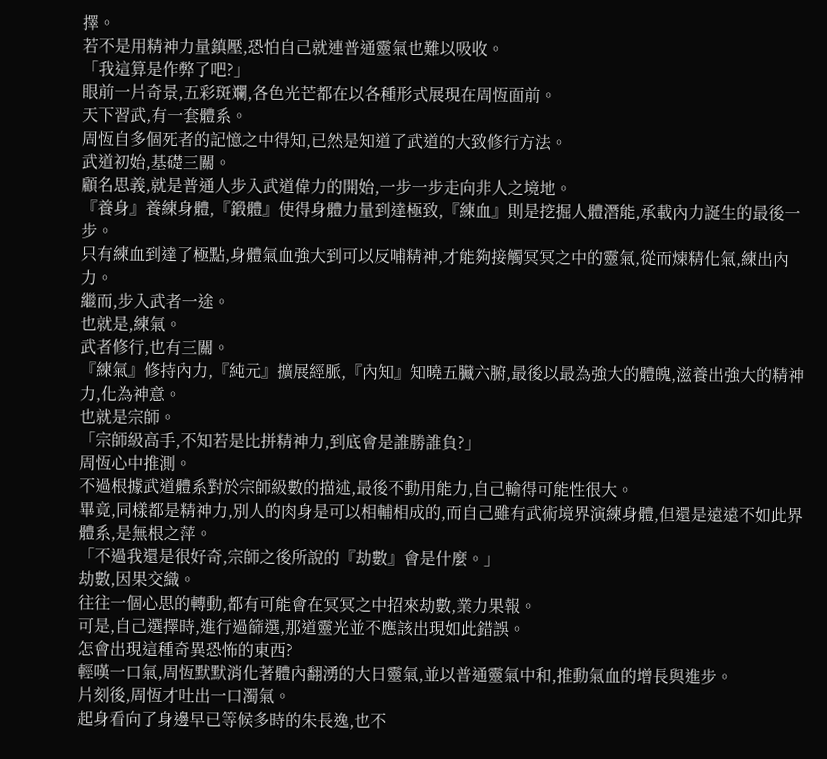擇。
若不是用精神力量鎮壓,恐怕自己就連普通靈氣也難以吸收。
「我這算是作弊了吧?」
眼前一片奇景,五彩斑斕,各色光芒都在以各種形式展現在周恆面前。
天下習武,有一套體系。
周恆自多個死者的記憶之中得知,已然是知道了武道的大致修行方法。
武道初始,基礎三關。
顧名思義,就是普通人步入武道偉力的開始,一步一步走向非人之境地。
『養身』養練身體,『鍛體』使得身體力量到達極致,『練血』則是挖掘人體潛能,承載內力誕生的最後一步。
只有練血到達了極點,身體氣血強大到可以反哺精神,才能夠接觸冥冥之中的靈氣,從而煉精化氣,練出內力。
繼而,步入武者一途。
也就是,練氣。
武者修行,也有三關。
『練氣』修持內力,『純元』擴展經脈,『內知』知曉五臟六腑,最後以最為強大的體魄,滋養出強大的精神力,化為神意。
也就是宗師。
「宗師級高手,不知若是比拼精神力,到底會是誰勝誰負?」
周恆心中推測。
不過根據武道體系對於宗師級數的描述,最後不動用能力,自己輸得可能性很大。
畢竟,同樣都是精神力,別人的肉身是可以相輔相成的,而自己雖有武術境界演練身體,但還是遠遠不如此界體系,是無根之萍。
「不過我還是很好奇,宗師之後所說的『劫數』會是什麼。」
劫數,因果交織。
往往一個心思的轉動,都有可能會在冥冥之中招來劫數,業力果報。
可是,自己選擇時,進行過篩選,那道靈光並不應該出現如此錯誤。
怎會出現這種奇異恐怖的東西?
輕嘆一口氣,周恆默默消化著體內翻湧的大日靈氣,並以普通靈氣中和,推動氣血的增長與進步。
片刻後,周恆才吐出一口濁氣。
起身看向了身邊早已等候多時的朱長逸,也不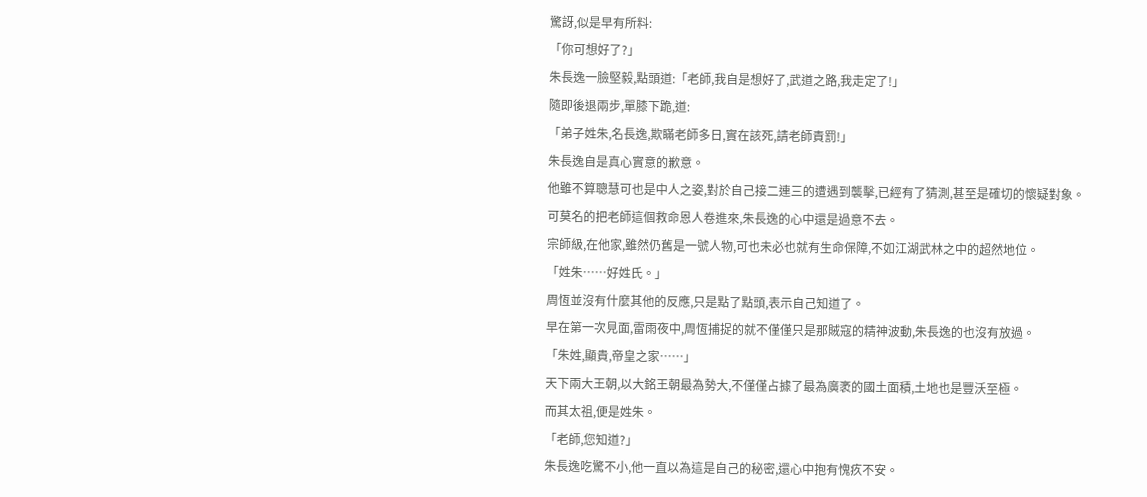驚訝,似是早有所料:
「你可想好了?」
朱長逸一臉堅毅,點頭道:「老師,我自是想好了,武道之路,我走定了!」
隨即後退兩步,單膝下跪,道:
「弟子姓朱,名長逸,欺瞞老師多日,實在該死,請老師責罰!」
朱長逸自是真心實意的歉意。
他雖不算聰慧可也是中人之姿,對於自己接二連三的遭遇到襲擊,已經有了猜測,甚至是確切的懷疑對象。
可莫名的把老師這個救命恩人卷進來,朱長逸的心中還是過意不去。
宗師級,在他家,雖然仍舊是一號人物,可也未必也就有生命保障,不如江湖武林之中的超然地位。
「姓朱……好姓氏。」
周恆並沒有什麼其他的反應,只是點了點頭,表示自己知道了。
早在第一次見面,雷雨夜中,周恆捕捉的就不僅僅只是那賊寇的精神波動,朱長逸的也沒有放過。
「朱姓,顯貴,帝皇之家……」
天下兩大王朝,以大銘王朝最為勢大,不僅僅占據了最為廣袤的國土面積,土地也是豐沃至極。
而其太祖,便是姓朱。
「老師,您知道?」
朱長逸吃驚不小,他一直以為這是自己的秘密,還心中抱有愧疚不安。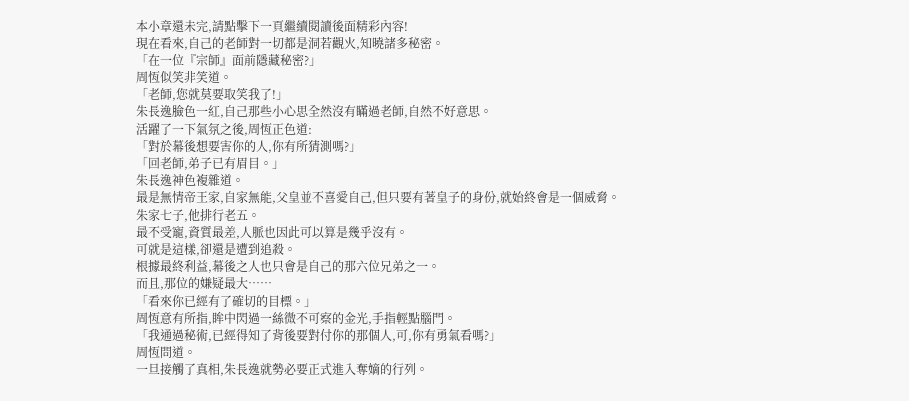本小章還未完,請點擊下一頁繼續閱讀後面精彩內容!
現在看來,自己的老師對一切都是洞若觀火,知曉諸多秘密。
「在一位『宗師』面前隱藏秘密?」
周恆似笑非笑道。
「老師,您就莫要取笑我了!」
朱長逸臉色一紅,自己那些小心思全然沒有瞞過老師,自然不好意思。
活躍了一下氣氛之後,周恆正色道:
「對於幕後想要害你的人,你有所猜測嗎?」
「回老師,弟子已有眉目。」
朱長逸神色複雜道。
最是無情帝王家,自家無能,父皇並不喜愛自己,但只要有著皇子的身份,就始終會是一個威脅。
朱家七子,他排行老五。
最不受寵,資質最差,人脈也因此可以算是幾乎沒有。
可就是這樣,卻還是遭到追殺。
根據最終利益,幕後之人也只會是自己的那六位兄弟之一。
而且,那位的嫌疑最大……
「看來你已經有了確切的目標。」
周恆意有所指,眸中閃過一絲微不可察的金光,手指輕點腦門。
「我通過秘術,已經得知了背後要對付你的那個人,可,你有勇氣看嗎?」
周恆問道。
一旦接觸了真相,朱長逸就勢必要正式進入奪嫡的行列。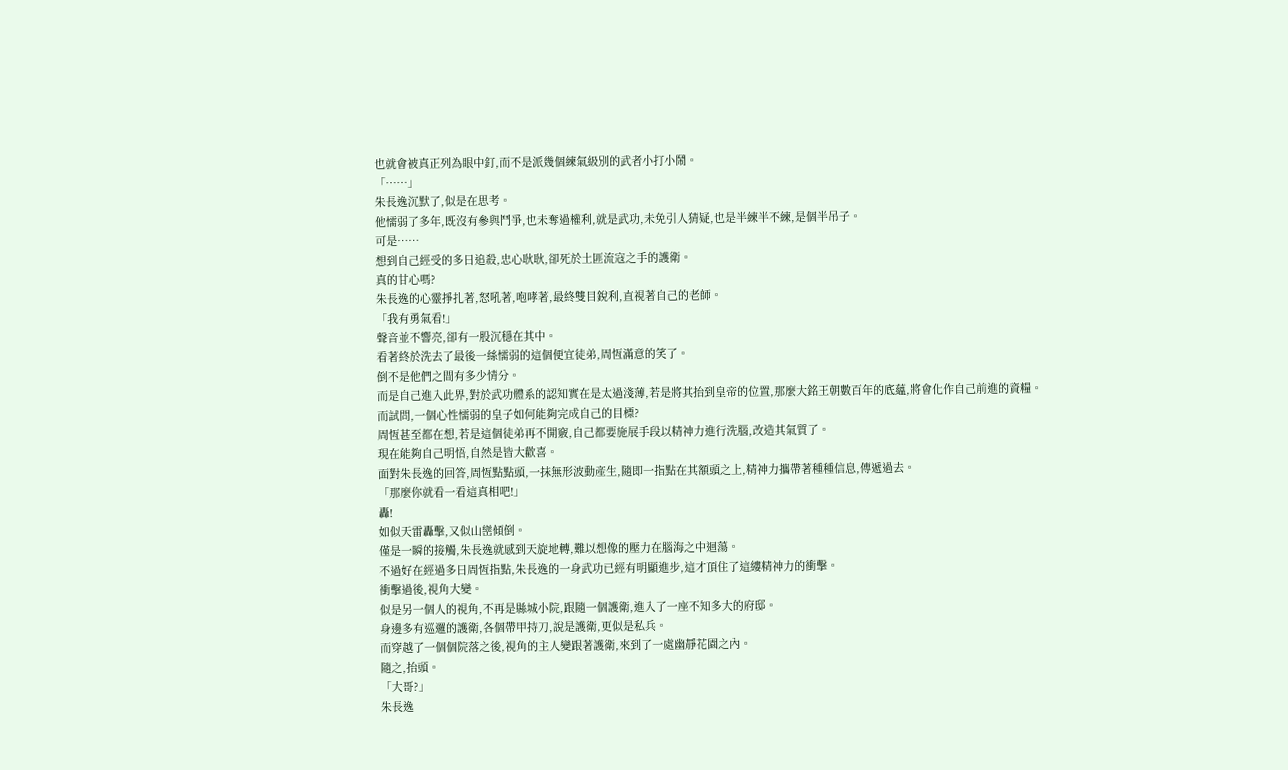也就會被真正列為眼中釘,而不是派幾個練氣級別的武者小打小鬧。
「……」
朱長逸沉默了,似是在思考。
他懦弱了多年,既沒有參與鬥爭,也未奪過權利,就是武功,未免引人猜疑,也是半練半不練,是個半吊子。
可是……
想到自己經受的多日追殺,忠心耿耿,卻死於土匪流寇之手的護衛。
真的甘心嗎?
朱長逸的心靈掙扎著,怒吼著,咆哮著,最終雙目銳利,直視著自己的老師。
「我有勇氣看!」
聲音並不響亮,卻有一股沉穩在其中。
看著終於洗去了最後一絲懦弱的這個便宜徒弟,周恆滿意的笑了。
倒不是他們之間有多少情分。
而是自己進入此界,對於武功體系的認知實在是太過淺薄,若是將其抬到皇帝的位置,那麼大銘王朝數百年的底蘊,將會化作自己前進的資糧。
而試問,一個心性懦弱的皇子如何能夠完成自己的目標?
周恆甚至都在想,若是這個徒弟再不開竅,自己都要施展手段以精神力進行洗腦,改造其氣質了。
現在能夠自己明悟,自然是皆大歡喜。
面對朱長逸的回答,周恆點點頭,一抹無形波動產生,隨即一指點在其額頭之上,精神力攜帶著種種信息,傳遞過去。
「那麼你就看一看這真相吧!」
轟!
如似天雷轟擊,又似山巒傾倒。
僅是一瞬的接觸,朱長逸就感到天旋地轉,難以想像的壓力在腦海之中迴蕩。
不過好在經過多日周恆指點,朱長逸的一身武功已經有明顯進步,這才頂住了這縷精神力的衝擊。
衝擊過後,視角大變。
似是另一個人的視角,不再是縣城小院,跟隨一個護衛,進入了一座不知多大的府邸。
身邊多有巡邏的護衛,各個帶甲持刀,說是護衛,更似是私兵。
而穿越了一個個院落之後,視角的主人變跟著護衛,來到了一處幽靜花園之內。
隨之,抬頭。
「大哥?」
朱長逸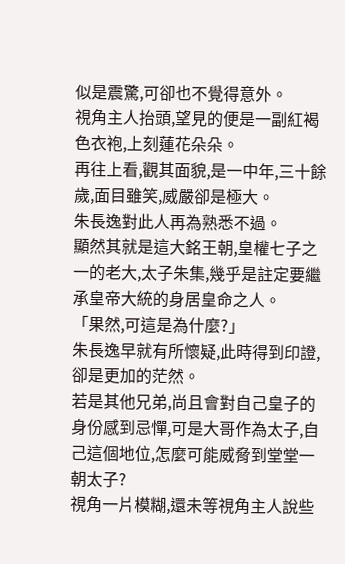似是震驚,可卻也不覺得意外。
視角主人抬頭,望見的便是一副紅褐色衣袍,上刻蓮花朵朵。
再往上看,觀其面貌,是一中年,三十餘歲,面目雖笑,威嚴卻是極大。
朱長逸對此人再為熟悉不過。
顯然其就是這大銘王朝,皇權七子之一的老大,太子朱集,幾乎是註定要繼承皇帝大統的身居皇命之人。
「果然,可這是為什麼?」
朱長逸早就有所懷疑,此時得到印證,卻是更加的茫然。
若是其他兄弟,尚且會對自己皇子的身份感到忌憚,可是大哥作為太子,自己這個地位,怎麼可能威脅到堂堂一朝太子?
視角一片模糊,還未等視角主人說些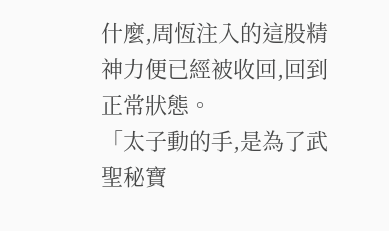什麼,周恆注入的這股精神力便已經被收回,回到正常狀態。
「太子動的手,是為了武聖秘寶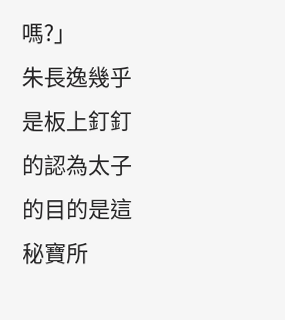嗎?」
朱長逸幾乎是板上釘釘的認為太子的目的是這秘寶所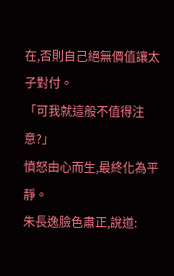在,否則自己絕無價值讓太子對付。
「可我就這般不值得注意?」
憤怒由心而生,最終化為平靜。
朱長逸臉色肅正,說道: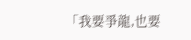「我要爭龍,也要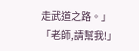走武道之路。」
「老師,請幫我!」